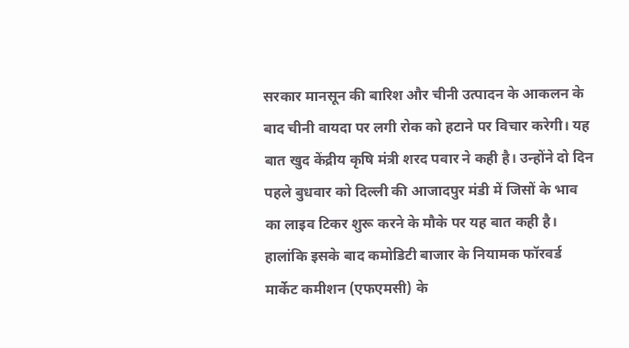सरकार मानसून की बारिश और चीनी उत्पादन के आकलन के बाद चीनी वायदा पर लगी रोक को हटाने पर विचार करेगी। यह बात खुद केंद्रीय कृषि मंत्री शरद पवार ने कही है। उन्होंने दो दिन पहले बुधवार को दिल्ली की आजादपुर मंडी में जिसों के भाव का लाइव टिकर शुरू करने के मौके पर यह बात कही है। हालांकि इसके बाद कमोडिटी बाजार के नियामक फॉरवर्ड मार्केट कमीशन (एफएमसी) के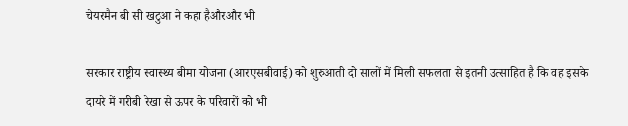चेयरमैन बी सी खटुआ ने कहा हैऔरऔर भी

सरकार राष्ट्रीय स्वास्थ्य बीमा योजना (आरएसबीवाई) को शुरुआती दो सालों में मिली सफलता से इतनी उत्साहित है कि वह इसके दायरे में गरीबी रेखा से ऊपर के परिवारों को भी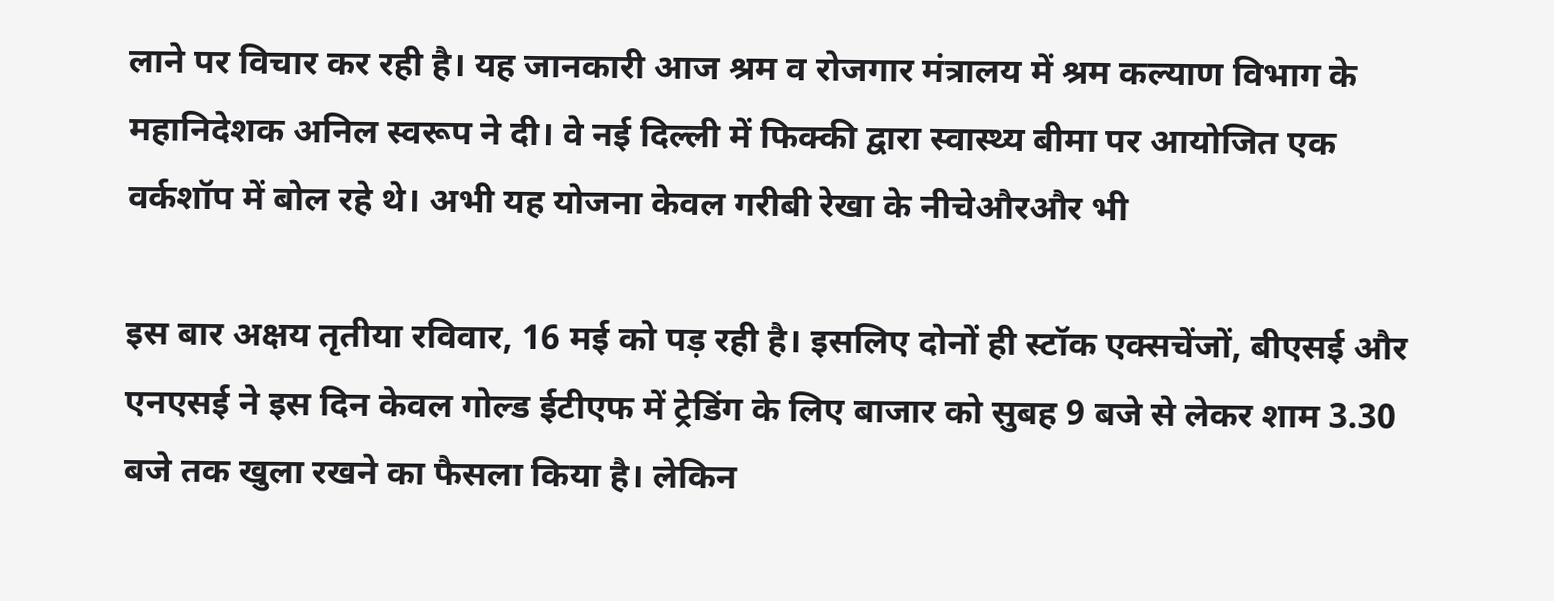लाने पर विचार कर रही है। यह जानकारी आज श्रम व रोजगार मंत्रालय में श्रम कल्याण विभाग के महानिदेशक अनिल स्वरूप ने दी। वे नई दिल्ली में फिक्की द्वारा स्वास्थ्य बीमा पर आयोजित एक वर्कशॉप में बोल रहे थे। अभी यह योजना केवल गरीबी रेखा के नीचेऔरऔर भी

इस बार अक्षय तृतीया रविवार, 16 मई को पड़ रही है। इसलिए दोनों ही स्टॉक एक्सचेंजों, बीएसई और एनएसई ने इस दिन केवल गोल्ड ईटीएफ में ट्रेडिंग के लिए बाजार को सुबह 9 बजे से लेकर शाम 3.30 बजे तक खुला रखने का फैसला किया है। लेकिन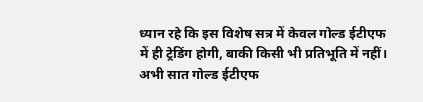ध्यान रहे कि इस विशेष सत्र में केवल गोल्ड ईटीएफ में ही ट्रेडिंग होगी, बाकी किसी भी प्रतिभूति में नहीं। अभी सात गोल्ड ईटीएफ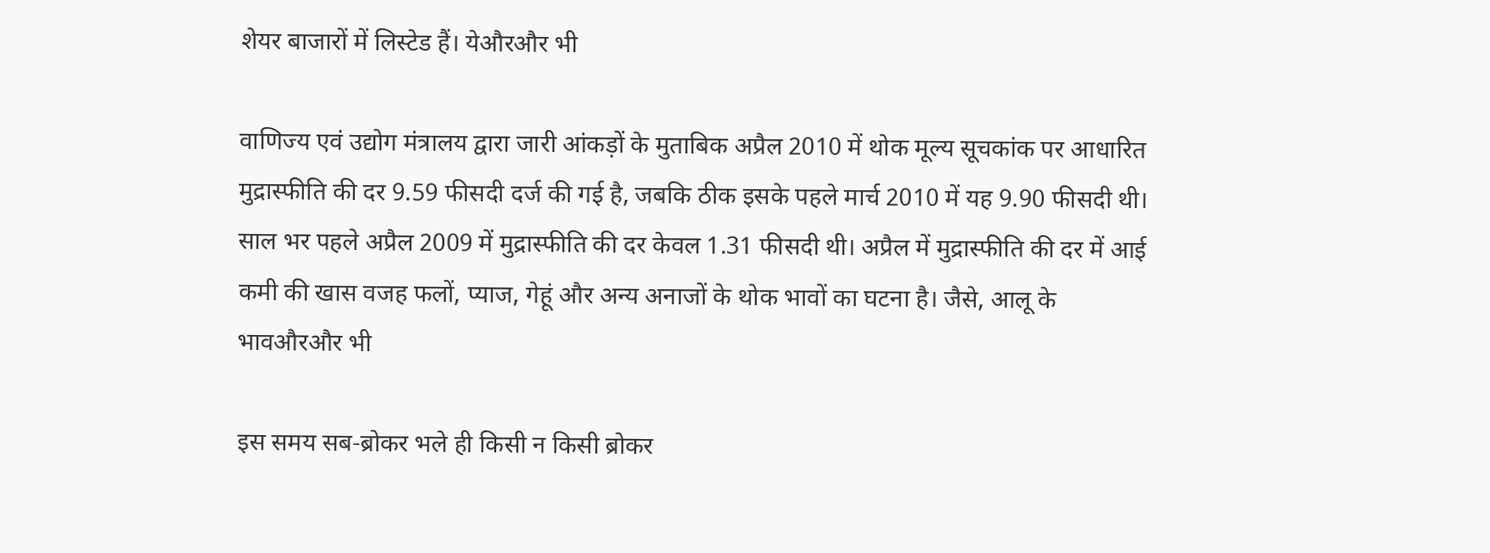शेयर बाजारों में लिस्टेड हैं। येऔरऔर भी

वाणिज्य एवं उद्योग मंत्रालय द्वारा जारी आंकड़ों के मुताबिक अप्रैल 2010 में थोक मूल्य सूचकांक पर आधारित मुद्रास्फीति की दर 9.59 फीसदी दर्ज की गई है, जबकि ठीक इसके पहले मार्च 2010 में यह 9.90 फीसदी थी। साल भर पहले अप्रैल 2009 में मुद्रास्फीति की दर केवल 1.31 फीसदी थी। अप्रैल में मुद्रास्फीति की दर में आई कमी की खास वजह फलों, प्याज, गेहूं और अन्य अनाजों के थोक भावों का घटना है। जैसे, आलू के भावऔरऔर भी

इस समय सब-ब्रोकर भले ही किसी न किसी ब्रोकर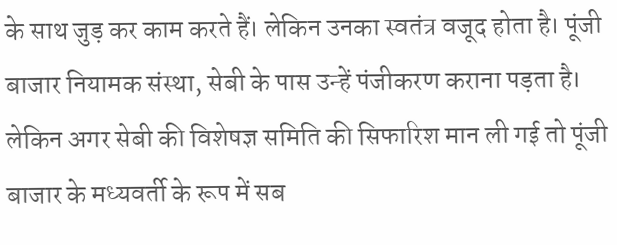के साथ जुड़ कर काम करते हैं। लेकिन उनका स्वतंत्र वजूद होता है। पूंजी बाजार नियामक संस्था, सेबी के पास उन्हें पंजीकरण कराना पड़ता है। लेकिन अगर सेबी की विशेषज्ञ समिति की सिफारिश मान ली गई तो पूंजी बाजार के मध्यवर्ती के रूप में सब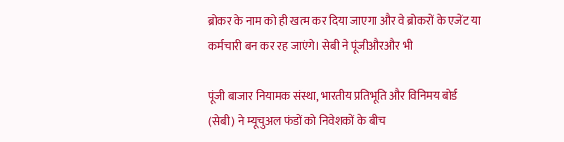ब्रोकर के नाम को ही खत्म कर दिया जाएगा और वे ब्रोकरों के एजेंट या कर्मचारी बन कर रह जाएंगे। सेबी ने पूंजीऔरऔर भी

पूंजी बाजार नियामक संस्था, भारतीय प्रतिभूति और विनिमय बोर्ड (सेबी) ने म्यूचुअल फंडों को निवेशकों के बीच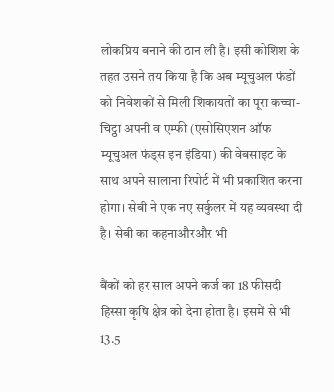लोकप्रिय बनाने की ठान ली है। इसी कोशिश के तहत उसने तय किया है कि अब म्यूचुअल फंडों को निवेशकों से मिली शिकायतों का पूरा कच्चा-चिट्ठा अपनी व एम्फी (एसोसिएशन ऑफ म्यूचुअल फंड्स इन इंडिया) की वेबसाइट के साथ अपने सालाना रिपोर्ट में भी प्रकाशित करना होगा। सेबी ने एक नए सर्कुलर में यह व्यवस्था दी है। सेबी का कहनाऔरऔर भी

बैंकों को हर साल अपने कर्ज का 18 फीसदी हिस्सा कृषि क्षेत्र को देना होता है। इसमें से भी 13.5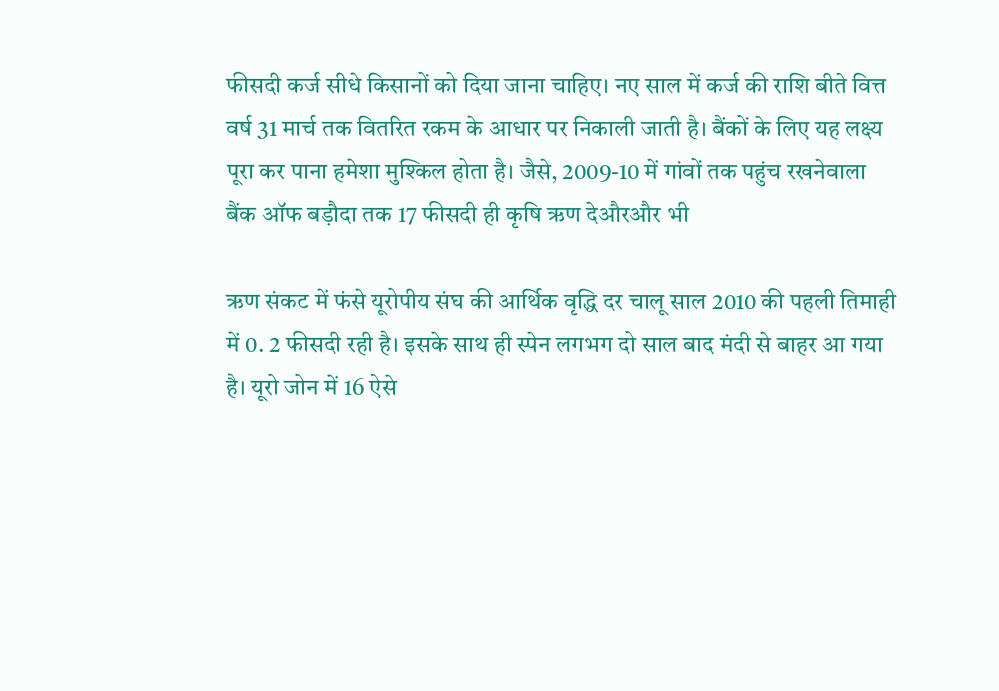फीसदी कर्ज सीधे किसानों को दिया जाना चाहिए। नए साल में कर्ज की राशि बीते वित्त वर्ष 31 मार्च तक वितरित रकम के आधार पर निकाली जाती है। बैंकों के लिए यह लक्ष्य पूरा कर पाना हमेशा मुश्किल होता है। जैसे, 2009-10 में गांवों तक पहुंच रखनेवाला बैंक ऑफ बड़ौदा तक 17 फीसदी ही कृषि ऋण देऔरऔर भी

ऋण संकट में फंसे यूरोपीय संघ की आर्थिक वृद्धि दर चालू साल 2010 की पहली तिमाही में 0. 2 फीसदी रही है। इसके साथ ही स्पेन लगभग दो साल बाद मंदी से बाहर आ गया है। यूरो जोन में 16 ऐसे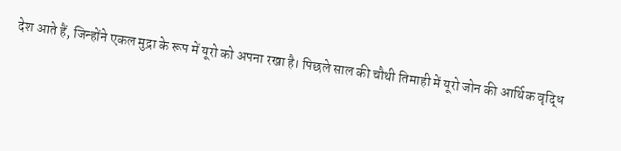देश आते हैं, जिन्होंने एकल मुद्रा के रूप में यूरो को अपना रखा है। पिछले साल की चौथी तिमाही में यूरो जोन की आर्थिक वृद्धि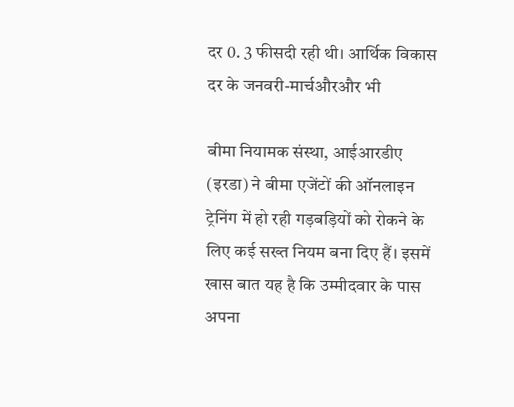दर 0. 3 फीसदी रही थी। आर्थिक विकास दर के जनवरी-मार्चऔरऔर भी

बीमा नियामक संस्था, आईआरडीए (इरडा) ने बीमा एजेंटों की ऑनलाइन ट्रेनिंग में हो रही गड़बड़ियों को रोकने के लिए कई सख्त नियम बना दिए हैं। इसमें खास बात यह है कि उम्मीदवार के पास अपना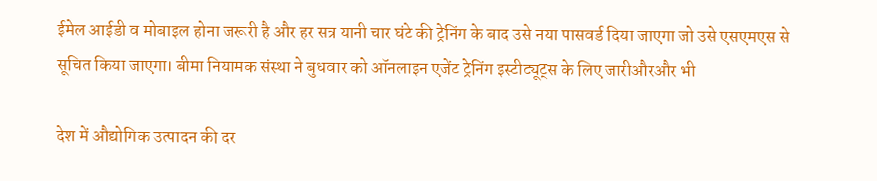ईमेल आईडी व मोबाइल होना जरूरी है और हर सत्र यानी चार घंटे की ट्रेनिंग के बाद उसे नया पासवर्ड दिया जाएगा जो उसे एसएमएस से सूचित किया जाएगा। बीमा नियामक संस्था ने बुधवार को ऑनलाइन एजेंट ट्रेनिंग इस्टीट्यूट्स के लिए जारीऔरऔर भी

देश में औद्योगिक उत्पादन की दर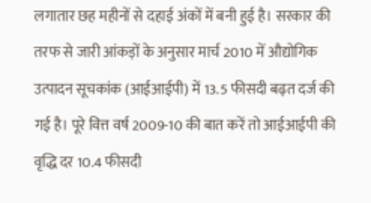लगातार छह महीनों से दहाई अंकों में बनी हुई है। सरकार की तरफ से जारी आंकड़ों के अनुसार मार्च 2010 में औद्योगिक उत्पादन सूचकांक (आईआईपी) में 13.5 फीसदी बढ़त दर्ज की गई है। पूरे वित्त वर्ष 2009-10 की बात करें तो आईआईपी की वृद्धि दर 10.4 फीसदी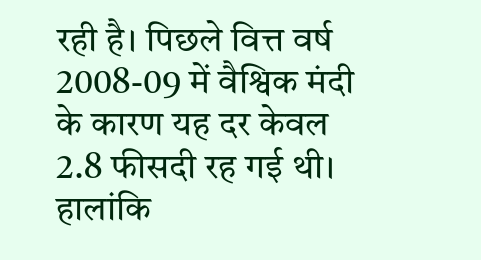रही है। पिछले वित्त वर्ष 2008-09 में वैश्विक मंदी के कारण यह दर केवल 2.8 फीसदी रह गई थी। हालांकि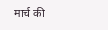मार्च की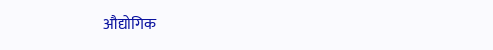औद्योगिक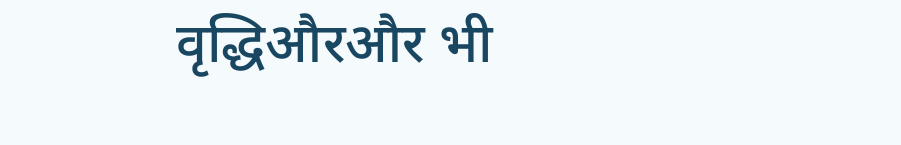वृद्धिऔरऔर भी